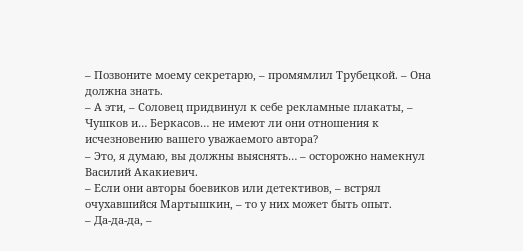– Позвоните моему секретарю, – промямлил Трубецкой. – Она должна знать.
– А эти, – Соловец придвинул к себе рекламные плакаты, – Чушков и… Беркасов… не имеют ли они отношения к исчезновению вашего уважаемого автора?
– Это, я думаю, вы должны выяснять… – осторожно намекнул Василий Акакиевич.
– Если они авторы боевиков или детективов, – встрял очухавшийся Мартышкин, – то у них может быть опыт.
– Да-да-да, –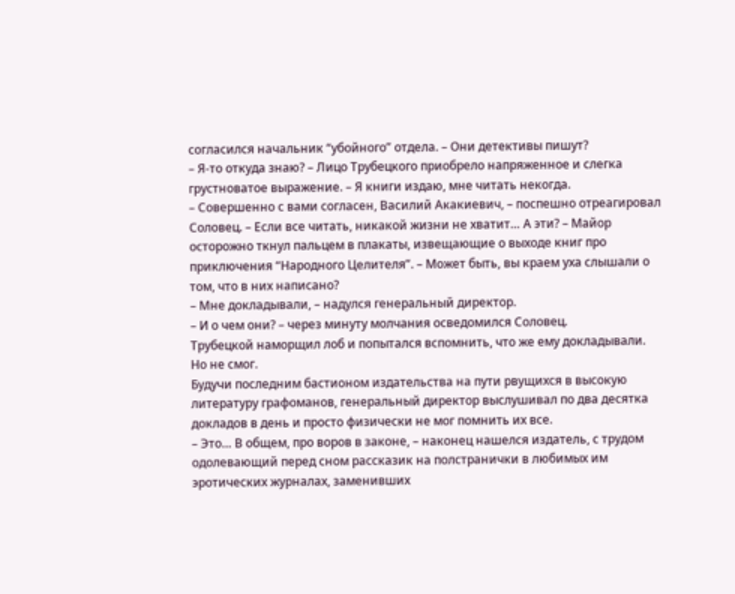согласился начальник “убойного” отдела. – Они детективы пишут?
– Я-то откуда знаю? – Лицо Трубецкого приобрело напряженное и слегка грустноватое выражение. – Я книги издаю, мне читать некогда.
– Совершенно с вами согласен, Василий Акакиевич, – поспешно отреагировал Соловец. – Если все читать, никакой жизни не хватит… А эти? – Майор осторожно ткнул пальцем в плакаты, извещающие о выходе книг про приключения “Народного Целителя”. – Может быть, вы краем уха слышали о том, что в них написано?
– Мне докладывали, – надулся генеральный директор.
– И о чем они? – через минуту молчания осведомился Соловец.
Трубецкой наморщил лоб и попытался вспомнить, что же ему докладывали.
Но не смог.
Будучи последним бастионом издательства на пути рвущихся в высокую литературу графоманов, генеральный директор выслушивал по два десятка докладов в день и просто физически не мог помнить их все.
– Это… В общем, про воров в законе, – наконец нашелся издатель, с трудом одолевающий перед сном рассказик на полстранички в любимых им эротических журналах, заменивших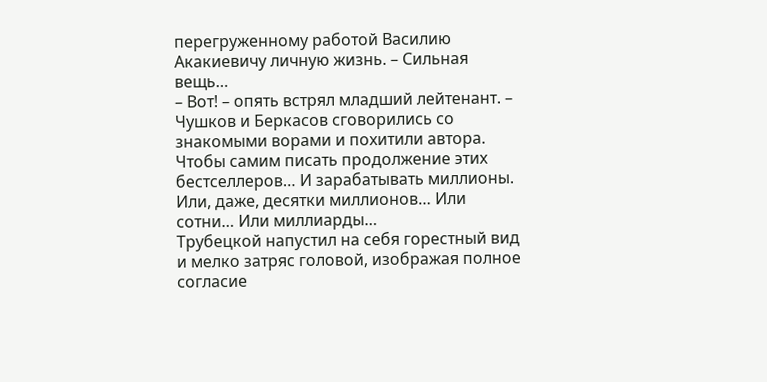перегруженному работой Василию Акакиевичу личную жизнь. – Сильная вещь…
– Вот! – опять встрял младший лейтенант. – Чушков и Беркасов сговорились со знакомыми ворами и похитили автора. Чтобы самим писать продолжение этих бестселлеров… И зарабатывать миллионы. Или, даже, десятки миллионов… Или сотни… Или миллиарды…
Трубецкой напустил на себя горестный вид и мелко затряс головой, изображая полное согласие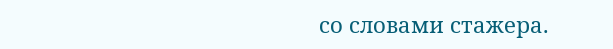со словами стажера.